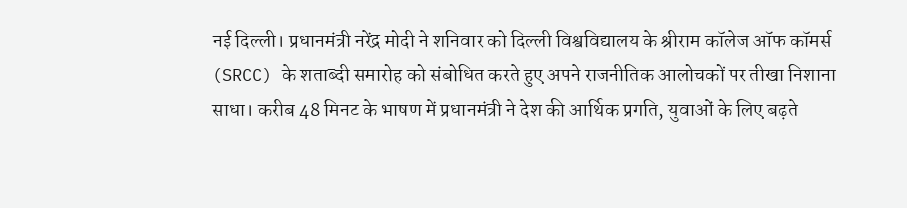नई दिल्ली। प्रधानमंत्री नरेंद्र मोदी ने शनिवार को दिल्ली विश्वविद्यालय के श्रीराम कॉलेज ऑफ कॉमर्स (SRCC) के शताब्दी समारोह को संबोधित करते हुए अपने राजनीतिक आलोचकों पर तीखा निशाना साधा। करीब 48 मिनट के भाषण में प्रधानमंत्री ने देश की आर्थिक प्रगति, युवाओं के लिए बढ़ते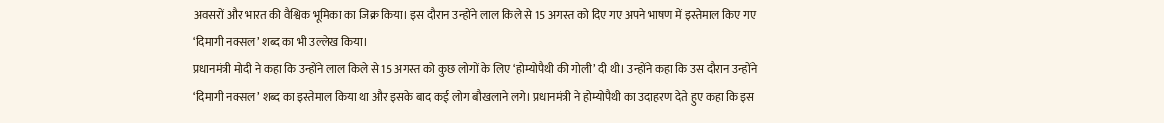अवसरों और भारत की वैश्विक भूमिका का जिक्र किया। इस दौरान उन्होंने लाल किले से 15 अगस्त को दिए गए अपने भाषण में इस्तेमाल किए गए ‘दिमागी नक्सल’ शब्द का भी उल्लेख किया।
प्रधानमंत्री मोदी ने कहा कि उन्होंने लाल किले से 15 अगस्त को कुछ लोगों के लिए ‘होम्योपैथी की गोली’ दी थी। उन्होंने कहा कि उस दौरान उन्होंने ‘दिमागी नक्सल’ शब्द का इस्तेमाल किया था और इसके बाद कई लोग बौखलाने लगे। प्रधानमंत्री ने होम्योपैथी का उदाहरण देते हुए कहा कि इस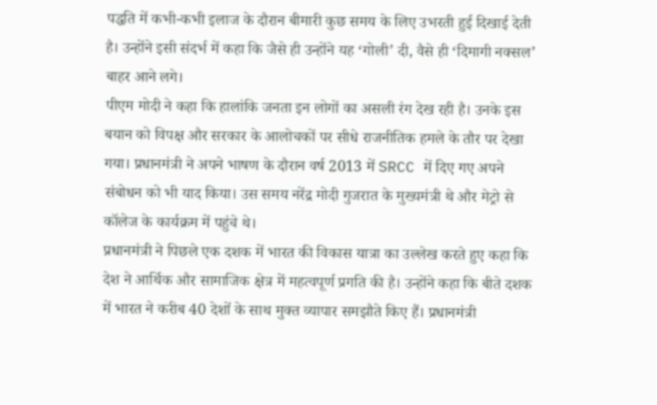पद्धति में कभी-कभी इलाज के दौरान बीमारी कुछ समय के लिए उभरती हुई दिखाई देती है। उन्होंने इसी संदर्भ में कहा कि जैसे ही उन्होंने यह ‘गोली’ दी, वैसे ही ‘दिमागी नक्सल’ बाहर आने लगे।
पीएम मोदी ने कहा कि हालांकि जनता इन लोगों का असली रंग देख रही है। उनके इस बयान को विपक्ष और सरकार के आलोचकों पर सीधे राजनीतिक हमले के तौर पर देखा गया। प्रधानमंत्री ने अपने भाषण के दौरान वर्ष 2013 में SRCC में दिए गए अपने संबोधन को भी याद किया। उस समय नरेंद्र मोदी गुजरात के मुख्यमंत्री थे और मेट्रो से कॉलेज के कार्यक्रम में पहुंचे थे।
प्रधानमंत्री ने पिछले एक दशक में भारत की विकास यात्रा का उल्लेख करते हुए कहा कि देश ने आर्थिक और सामाजिक क्षेत्र में महत्वपूर्ण प्रगति की है। उन्होंने कहा कि बीते दशक में भारत ने करीब 40 देशों के साथ मुक्त व्यापार समझौते किए हैं। प्रधानमंत्री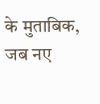के मुताबिक, जब नए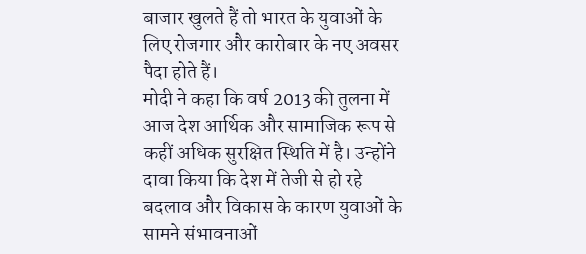बाजार खुलते हैं तो भारत के युवाओं के लिए रोजगार और कारोबार के नए अवसर पैदा होते हैं।
मोदी ने कहा कि वर्ष 2013 की तुलना में आज देश आर्थिक और सामाजिक रूप से कहीं अधिक सुरक्षित स्थिति में है। उन्होंने दावा किया कि देश में तेजी से हो रहे बदलाव और विकास के कारण युवाओं के सामने संभावनाओं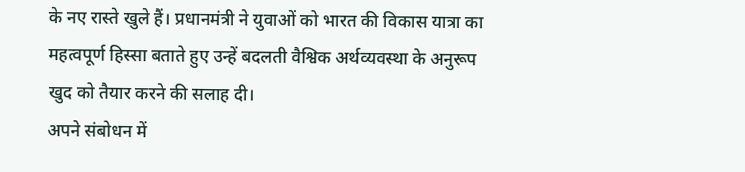के नए रास्ते खुले हैं। प्रधानमंत्री ने युवाओं को भारत की विकास यात्रा का महत्वपूर्ण हिस्सा बताते हुए उन्हें बदलती वैश्विक अर्थव्यवस्था के अनुरूप खुद को तैयार करने की सलाह दी।
अपने संबोधन में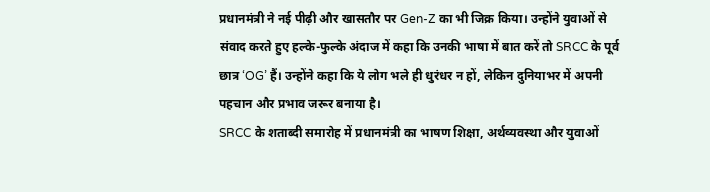प्रधानमंत्री ने नई पीढ़ी और खासतौर पर Gen-Z का भी जिक्र किया। उन्होंने युवाओं से संवाद करते हुए हल्के-फुल्के अंदाज में कहा कि उनकी भाषा में बात करें तो SRCC के पूर्व छात्र ‘OG’ हैं। उन्होंने कहा कि ये लोग भले ही धुरंधर न हों, लेकिन दुनियाभर में अपनी पहचान और प्रभाव जरूर बनाया है।
SRCC के शताब्दी समारोह में प्रधानमंत्री का भाषण शिक्षा, अर्थव्यवस्था और युवाओं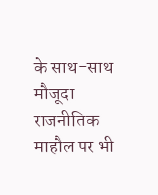के साथ-साथ मौजूदा राजनीतिक माहौल पर भी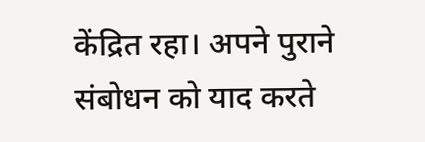केंद्रित रहा। अपने पुराने संबोधन को याद करते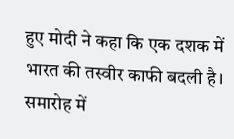हुए मोदी ने कहा कि एक दशक में भारत की तस्वीर काफी बदली है। समारोह में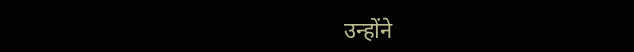उन्होंने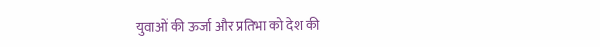युवाओं की ऊर्जा और प्रतिभा को देश की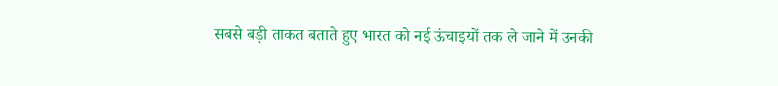सबसे बड़ी ताकत बताते हुए भारत को नई ऊंचाइयों तक ले जाने में उनकी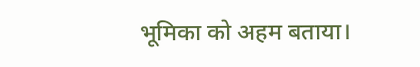भूमिका को अहम बताया।